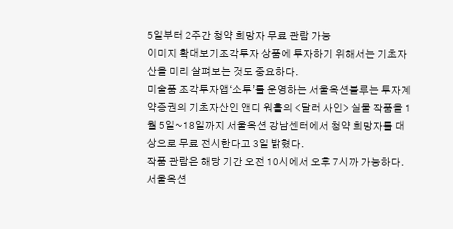5일부터 2주간 청약 희망자 무료 관람 가능
이미지 확대보기조각투자 상품에 투자하기 위해서는 기초자산을 미리 살펴보는 것도 중요하다.
미술품 조각투자앱‘소투’를 운영하는 서울옥션블루는 투자계약증권의 기초자산인 앤디 워홀의 <달러 사인> 실물 작품을 1월 5일~18일까지 서울옥션 강남센터에서 청약 희망자를 대상으로 무료 전시한다고 3일 밝혔다.
작품 관람은 해당 기간 오전 10시에서 오후 7시까 가능하다.
서울옥션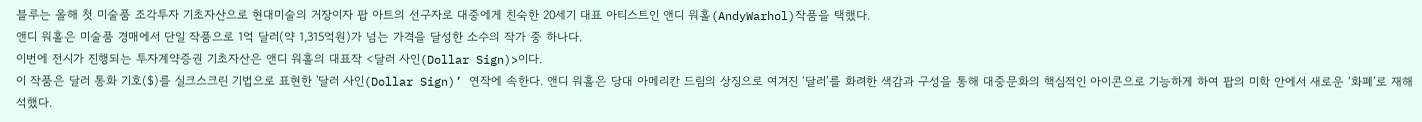블루는 올해 첫 미술품 조각투자 기초자산으로 현대미술의 거장이자 팝 아트의 선구자로 대중에게 친숙한 20세기 대표 아티스트인 앤디 워홀(AndyWarhol)작품을 택했다.
앤디 워홀은 미술품 경매에서 단일 작품으로 1억 달러(약 1,315억원)가 넘는 가격을 달성한 소수의 작가 중 하나다.
이번에 전시가 진행되는 투자계약증권 기초자산은 앤디 워홀의 대표작 <달러 사인(Dollar Sign)>이다.
이 작품은 달러 통화 기호($)를 실크스크린 기법으로 표현한 '달러 사인(Dollar Sign)’ 연작에 속한다. 앤디 워홀은 당대 아메리칸 드림의 상징으로 여겨진 ‘달러’를 화려한 색감과 구성을 통해 대중문화의 핵심적인 아이콘으로 기능하게 하여 팝의 미학 안에서 새로운 ‘화폐’로 재해석했다.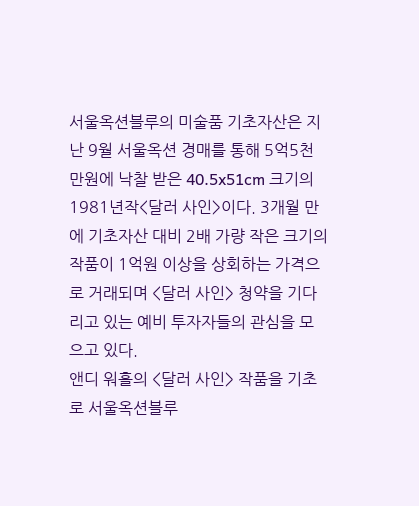서울옥션블루의 미술품 기초자산은 지난 9월 서울옥션 경매를 통해 5억5천만원에 낙찰 받은 40.5x51cm 크기의 1981년작<달러 사인>이다. 3개월 만에 기초자산 대비 2배 가량 작은 크기의 작품이 1억원 이상을 상회하는 가격으로 거래되며 <달러 사인> 청약을 기다리고 있는 예비 투자자들의 관심을 모으고 있다.
앤디 워홀의 <달러 사인> 작품을 기초로 서울옥션블루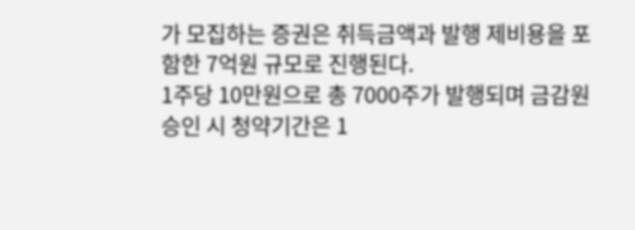가 모집하는 증권은 취득금액과 발행 제비용을 포함한 7억원 규모로 진행된다.
1주당 10만원으로 총 7000주가 발행되며 금감원 승인 시 청약기간은 1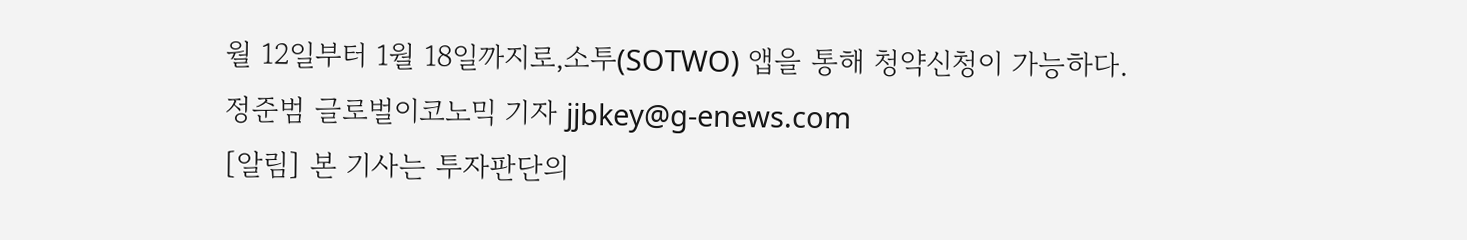월 12일부터 1월 18일까지로,소투(SOTWO) 앱을 통해 청약신청이 가능하다.
정준범 글로벌이코노믹 기자 jjbkey@g-enews.com
[알림] 본 기사는 투자판단의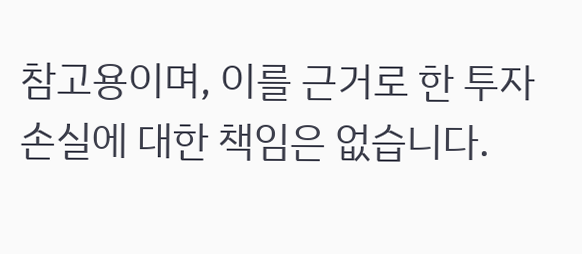참고용이며, 이를 근거로 한 투자손실에 대한 책임은 없습니다.